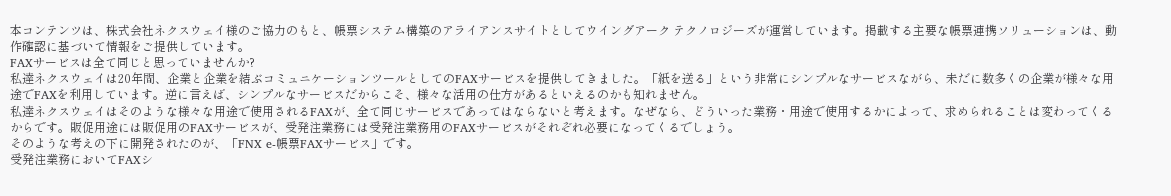本コンテンツは、株式会社ネクスウェイ様のご協力のもと、帳票システム構築のアライアンスサイトとしてウイングアーク テクノロジーズが運営しています。掲載する主要な帳票連携ソリューションは、動作確認に基づいて情報をご提供しています。
FAXサービスは全て同じと思っていませんか?
私達ネクスウェイは20年間、企業と企業を結ぶコミュニケーションツールとしてのFAXサービスを提供してきました。「紙を送る」という非常にシンプルなサービスながら、未だに数多くの企業が様々な用途でFAXを利用しています。逆に言えば、シンプルなサービスだからこそ、様々な活用の仕方があるといえるのかも知れません。
私達ネクスウェイはそのような様々な用途で使用されるFAXが、全て同じサービスであってはならないと考えます。なぜなら、どういった業務・用途で使用するかによって、求められることは変わってくるからです。販促用途には販促用のFAXサービスが、受発注業務には受発注業務用のFAXサービスがそれぞれ必要になってくるでしょう。
そのような考えの下に開発されたのが、「FNX e-帳票FAXサービス」です。
受発注業務においてFAXシ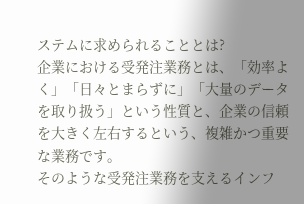ステムに求められることとは?
企業における受発注業務とは、「効率よく」「日々とまらずに」「大量のデータを取り扱う」という性質と、企業の信頼を大きく左右するという、複雑かつ重要な業務です。
そのような受発注業務を支えるインフ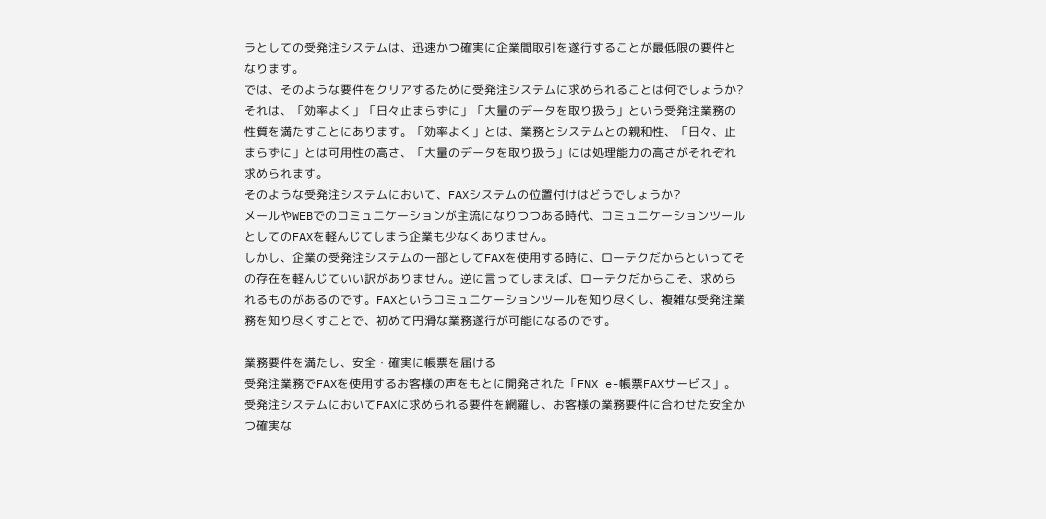ラとしての受発注システムは、迅速かつ確実に企業間取引を遂行することが最低限の要件となります。
では、そのような要件をクリアするために受発注システムに求められることは何でしょうか?
それは、「効率よく」「日々止まらずに」「大量のデータを取り扱う」という受発注業務の性質を満たすことにあります。「効率よく」とは、業務とシステムとの親和性、「日々、止まらずに」とは可用性の高さ、「大量のデータを取り扱う」には処理能力の高さがそれぞれ求められます。
そのような受発注システムにおいて、FAXシステムの位置付けはどうでしょうか?
メールやWEBでのコミュニケーションが主流になりつつある時代、コミュニケーションツールとしてのFAXを軽んじてしまう企業も少なくありません。
しかし、企業の受発注システムの一部としてFAXを使用する時に、ローテクだからといってその存在を軽んじていい訳がありません。逆に言ってしまえば、ローテクだからこそ、求められるものがあるのです。FAXというコミュニケーションツールを知り尽くし、複雑な受発注業務を知り尽くすことで、初めて円滑な業務遂行が可能になるのです。

業務要件を満たし、安全・確実に帳票を届ける
受発注業務でFAXを使用するお客様の声をもとに開発された「FNX e-帳票FAXサービス」。受発注システムにおいてFAXに求められる要件を網羅し、お客様の業務要件に合わせた安全かつ確実な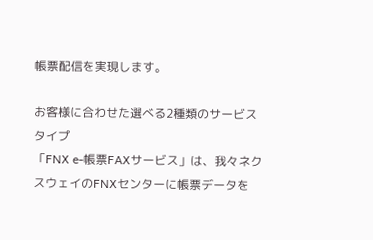帳票配信を実現します。

お客様に合わせた選べる2種類のサービスタイプ
「FNX e-帳票FAXサービス」は、我々ネクスウェイのFNXセンターに帳票データを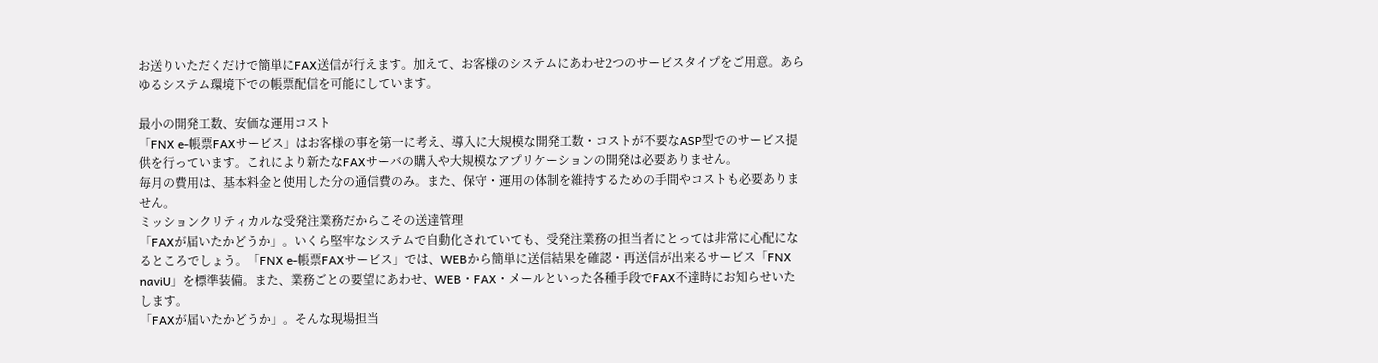お送りいただくだけで簡単にFAX送信が行えます。加えて、お客様のシステムにあわせ2つのサービスタイプをご用意。あらゆるシステム環境下での帳票配信を可能にしています。

最小の開発工数、安価な運用コスト
「FNX e-帳票FAXサービス」はお客様の事を第一に考え、導入に大規模な開発工数・コストが不要なASP型でのサービス提供を行っています。これにより新たなFAXサーバの購入や大規模なアプリケーションの開発は必要ありません。
毎月の費用は、基本料金と使用した分の通信費のみ。また、保守・運用の体制を維持するための手間やコストも必要ありません。
ミッションクリティカルな受発注業務だからこその送達管理
「FAXが届いたかどうか」。いくら堅牢なシステムで自動化されていても、受発注業務の担当者にとっては非常に心配になるところでしょう。「FNX e-帳票FAXサービス」では、WEBから簡単に送信結果を確認・再送信が出来るサービス「FNX naviU」を標準装備。また、業務ごとの要望にあわせ、WEB・FAX・メールといった各種手段でFAX不達時にお知らせいたします。
「FAXが届いたかどうか」。そんな現場担当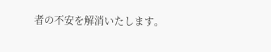者の不安を解消いたします。